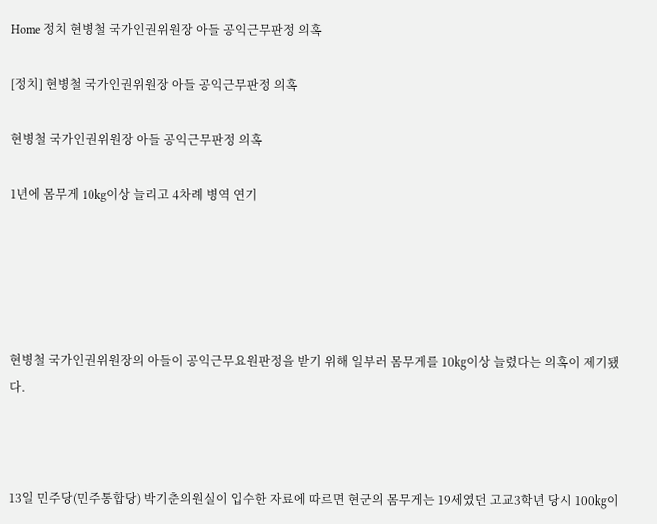Home 정치 현병철 국가인권위원장 아들 공익근무판정 의혹

[정치] 현병철 국가인권위원장 아들 공익근무판정 의혹

현병철 국가인권위원장 아들 공익근무판정 의혹

1년에 몸무게 10kg이상 늘리고 4차례 병역 연기





현병철 국가인권위원장의 아들이 공익근무요원판정을 받기 위해 일부러 몸무게를 10㎏이상 늘렸다는 의혹이 제기됐다.



13일 민주당(민주통합당) 박기춘의원실이 입수한 자료에 따르면 현군의 몸무게는 19세였던 고교3학년 당시 100㎏이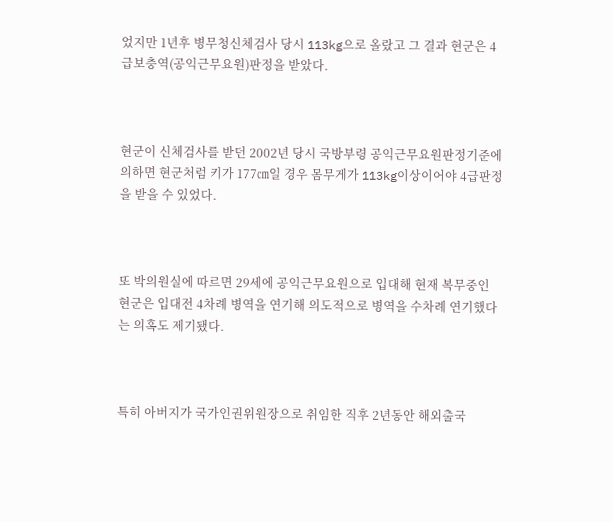었지만 1년후 병무청신체검사 당시 113kg으로 올랐고 그 결과 현군은 4급보충역(공익근무요원)판정을 받았다.



현군이 신체검사를 받던 2002년 당시 국방부령 공익근무요원판정기준에 의하면 현군처럼 키가 177㎝일 경우 몸무게가 113kg이상이어야 4급판정을 받을 수 있었다.



또 박의원실에 따르면 29세에 공익근무요원으로 입대해 현재 복무중인 현군은 입대전 4차례 병역을 연기해 의도적으로 병역을 수차례 연기했다는 의혹도 제기됐다.



특히 아버지가 국가인권위원장으로 취임한 직후 2년동안 해외출국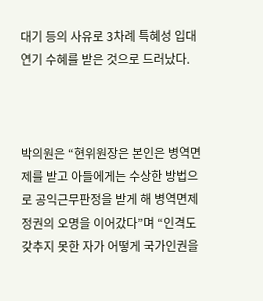대기 등의 사유로 3차례 특혜성 입대연기 수혜를 받은 것으로 드러났다.



박의원은 “현위원장은 본인은 병역면제를 받고 아들에게는 수상한 방법으로 공익근무판정을 받게 해 병역면제정권의 오명을 이어갔다”며 “인격도 갖추지 못한 자가 어떻게 국가인권을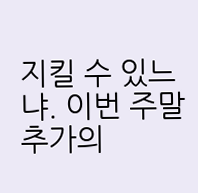지킬 수 있느냐. 이번 주말 추가의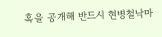혹을 공개해 반드시 현병철낙마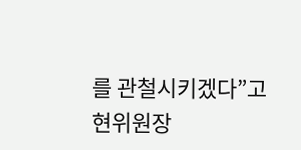를 관철시키겠다”고 현위원장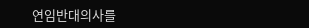연임반대의사를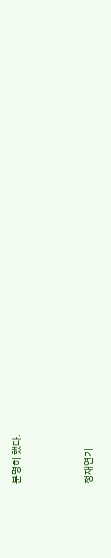분명히 했다.



정재연기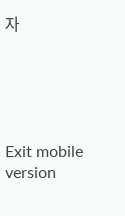자





Exit mobile version